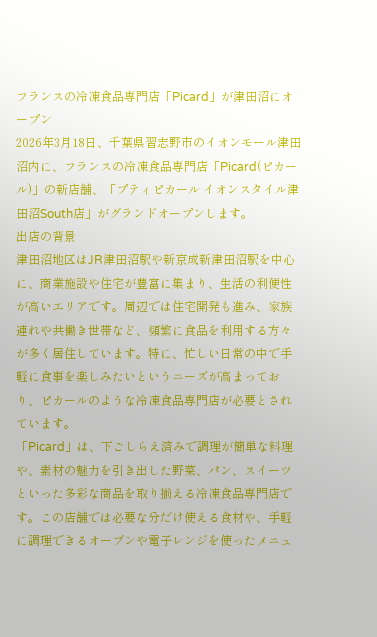フランスの冷凍食品専門店「Picard」が津田沼にオープン
2026年3月18日、千葉県習志野市のイオンモール津田沼内に、フランスの冷凍食品専門店「Picard(ピカール)」の新店舗、「プティピカール イオンスタイル津田沼South店」がグランドオープンします。
出店の背景
津田沼地区はJR津田沼駅や新京成新津田沼駅を中心に、商業施設や住宅が豊富に集まり、生活の利便性が高いエリアです。周辺では住宅開発も進み、家族連れや共働き世帯など、頻繁に食品を利用する方々が多く居住しています。特に、忙しい日常の中で手軽に食事を楽しみたいというニーズが高まっており、ピカールのような冷凍食品専門店が必要とされています。
「Picard」は、下ごしらえ済みで調理が簡単な料理や、素材の魅力を引き出した野菜、パン、スイーツといった多彩な商品を取り揃える冷凍食品専門店です。この店舗では必要な分だけ使える食材や、手軽に調理できるオーブンや電子レンジを使ったメニュ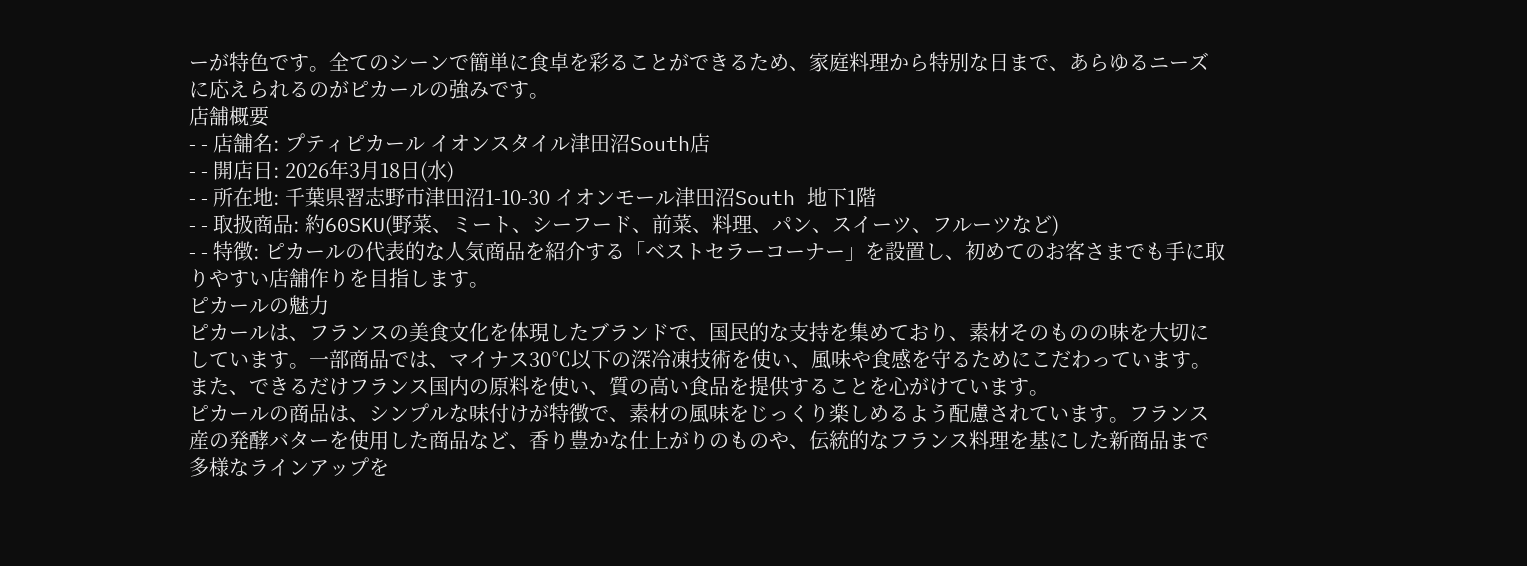ーが特色です。全てのシーンで簡単に食卓を彩ることができるため、家庭料理から特別な日まで、あらゆるニーズに応えられるのがピカールの強みです。
店舗概要
- - 店舗名: プティピカール イオンスタイル津田沼South店
- - 開店日: 2026年3月18日(水)
- - 所在地: 千葉県習志野市津田沼1-10-30 イオンモール津田沼South 地下1階
- - 取扱商品: 約60SKU(野菜、ミート、シーフード、前菜、料理、パン、スイーツ、フルーツなど)
- - 特徴: ピカールの代表的な人気商品を紹介する「ベストセラーコーナー」を設置し、初めてのお客さまでも手に取りやすい店舗作りを目指します。
ピカールの魅力
ピカールは、フランスの美食文化を体現したブランドで、国民的な支持を集めており、素材そのものの味を大切にしています。一部商品では、マイナス30℃以下の深冷凍技術を使い、風味や食感を守るためにこだわっています。また、できるだけフランス国内の原料を使い、質の高い食品を提供することを心がけています。
ピカールの商品は、シンプルな味付けが特徴で、素材の風味をじっくり楽しめるよう配慮されています。フランス産の発酵バターを使用した商品など、香り豊かな仕上がりのものや、伝統的なフランス料理を基にした新商品まで多様なラインアップを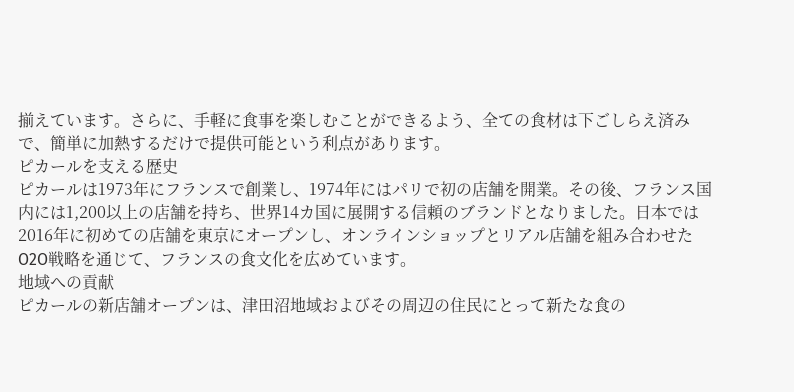揃えています。さらに、手軽に食事を楽しむことができるよう、全ての食材は下ごしらえ済みで、簡単に加熱するだけで提供可能という利点があります。
ピカールを支える歴史
ピカールは1973年にフランスで創業し、1974年にはパリで初の店舗を開業。その後、フランス国内には1,200以上の店舗を持ち、世界14カ国に展開する信頼のブランドとなりました。日本では2016年に初めての店舗を東京にオープンし、オンラインショップとリアル店舗を組み合わせたO2O戦略を通じて、フランスの食文化を広めています。
地域への貢献
ピカールの新店舗オープンは、津田沼地域およびその周辺の住民にとって新たな食の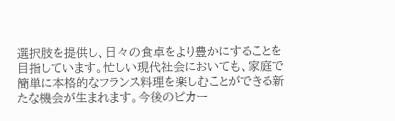選択肢を提供し、日々の食卓をより豊かにすることを目指しています。忙しい現代社会においても、家庭で簡単に本格的なフランス料理を楽しむことができる新たな機会が生まれます。今後のピカー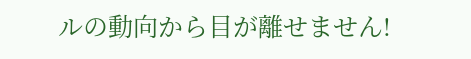ルの動向から目が離せません!